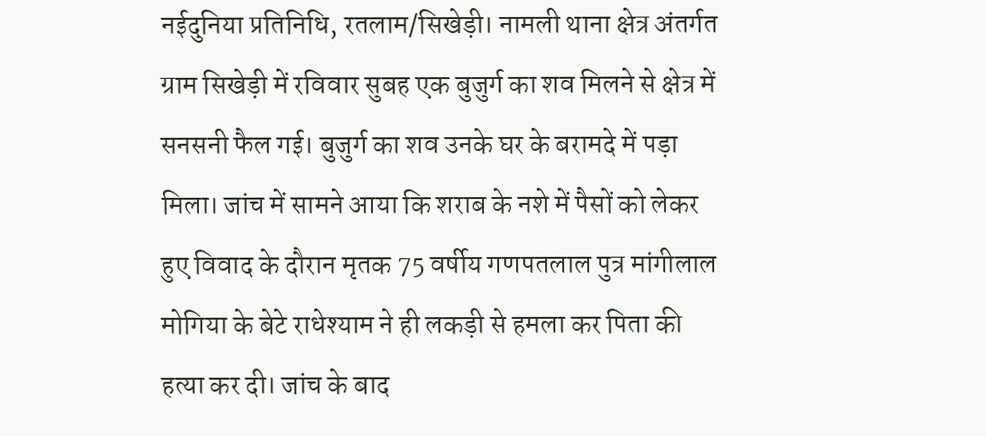नईदुनिया प्रतिनिधि, रतलाम/सिखेड़ी। नामली थाना क्षेत्र अंतर्गत ग्राम सिखेड़ी में रविवार सुबह एक बुजुर्ग का शव मिलने से क्षेत्र में सनसनी फैल गई। बुजुर्ग का शव उनके घर के बरामदे में पड़ा मिला। जांच में सामने आया कि शराब के नशे में पैसों को लेकर हुए विवाद के दौरान मृतक 75 वर्षीय गणपतलाल पुत्र मांगीलाल मोगिया के बेटे राधेश्याम ने ही लकड़ी से हमला कर पिता की हत्या कर दी। जांच के बाद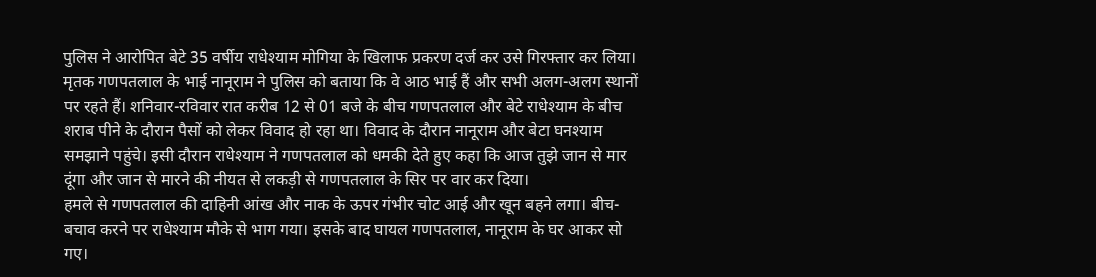पुलिस ने आरोपित बेटे 35 वर्षीय राधेश्याम मोगिया के खिलाफ प्रकरण दर्ज कर उसे गिरफ्तार कर लिया।
मृतक गणपतलाल के भाई नानूराम ने पुलिस को बताया कि वे आठ भाई हैं और सभी अलग-अलग स्थानों पर रहते हैं। शनिवार-रविवार रात करीब 12 से 01 बजे के बीच गणपतलाल और बेटे राधेश्याम के बीच शराब पीने के दौरान पैसों को लेकर विवाद हो रहा था। विवाद के दौरान नानूराम और बेटा घनश्याम समझाने पहुंचे। इसी दौरान राधेश्याम ने गणपतलाल को धमकी देते हुए कहा कि आज तुझे जान से मार दूंगा और जान से मारने की नीयत से लकड़ी से गणपतलाल के सिर पर वार कर दिया।
हमले से गणपतलाल की दाहिनी आंख और नाक के ऊपर गंभीर चोट आई और खून बहने लगा। बीच-बचाव करने पर राधेश्याम मौके से भाग गया। इसके बाद घायल गणपतलाल, नानूराम के घर आकर सो गए।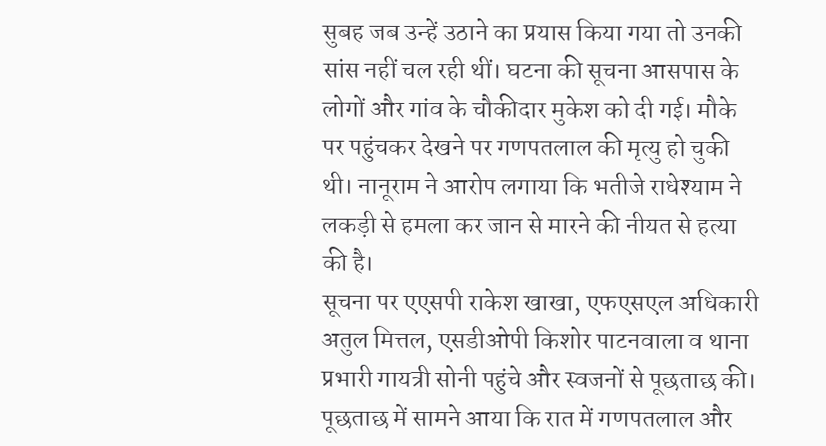सुबह जब उन्हें उठाने का प्रयास किया गया तो उनकी सांस नहीं चल रही थीं। घटना की सूचना आसपास के लोगों और गांव के चौकीदार मुकेश को दी गई। मौके पर पहुंचकर देखने पर गणपतलाल की मृत्यु हो चुकी थी। नानूराम ने आरोप लगाया कि भतीजे राधेश्याम ने लकड़ी से हमला कर जान से मारने की नीयत से हत्या की है।
सूचना पर एएसपी राकेश खाखा, एफएसएल अधिकारी अतुल मित्तल, एसडीओपी किशोर पाटनवाला व थाना प्रभारी गायत्री सोनी पहुंचे और स्वजनों से पूछताछ की। पूछताछ में सामने आया कि रात में गणपतलाल और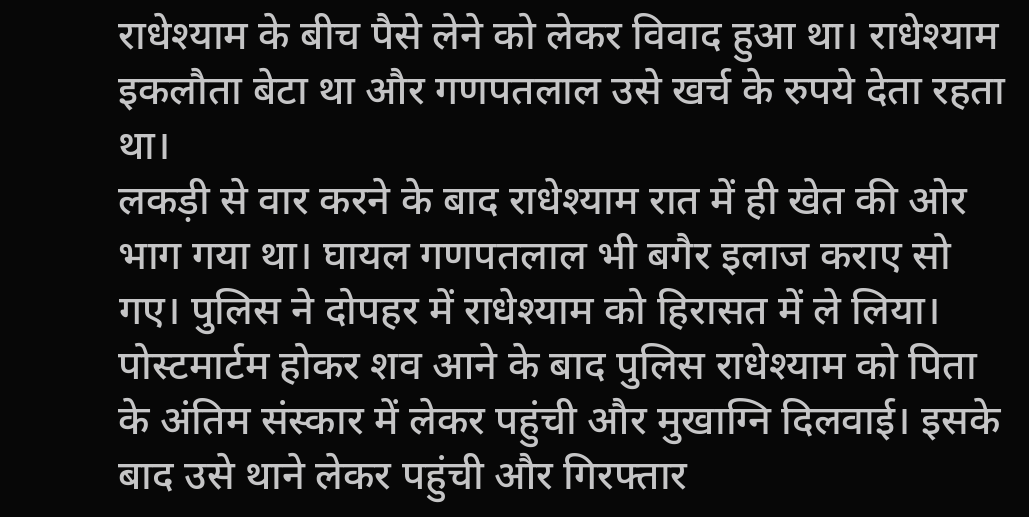राधेश्याम के बीच पैसे लेने को लेकर विवाद हुआ था। राधेश्याम इकलौता बेटा था और गणपतलाल उसे खर्च के रुपये देता रहता था।
लकड़ी से वार करने के बाद राधेश्याम रात में ही खेत की ओर भाग गया था। घायल गणपतलाल भी बगैर इलाज कराए सो गए। पुलिस ने दोपहर में राधेश्याम को हिरासत में ले लिया। पोस्टमार्टम होकर शव आने के बाद पुलिस राधेश्याम को पिता के अंतिम संस्कार में लेकर पहुंची और मुखाग्नि दिलवाई। इसके बाद उसे थाने लेकर पहुंची और गिरफ्तार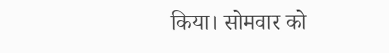किया। सोमवार को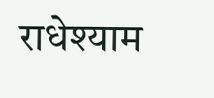राधेश्याम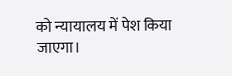को न्यायालय में पेश किया जाएगा।